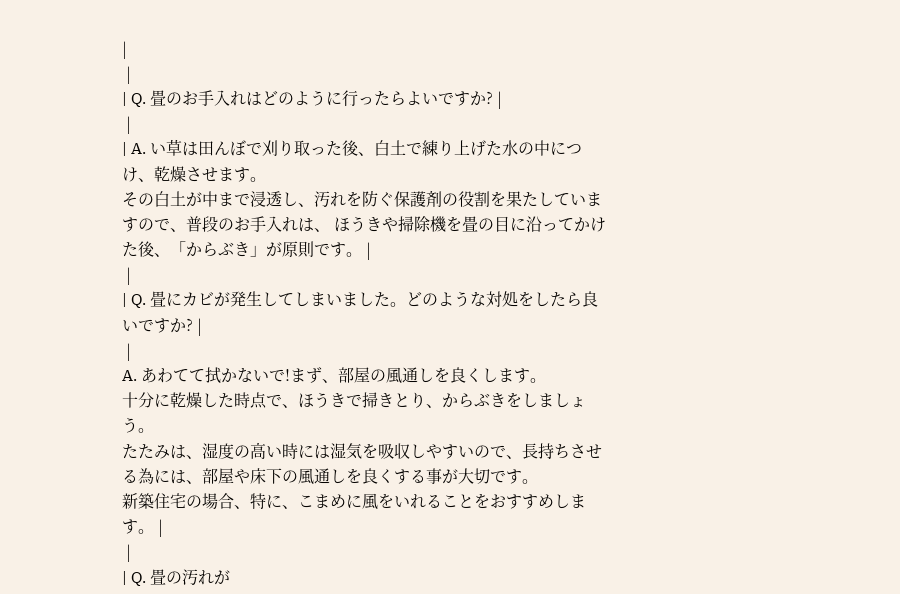|
 |
| Q. 畳のお手入れはどのように行ったらよいですか? |
 |
| A. い草は田んぼで刈り取った後、白土で練り上げた水の中につけ、乾燥させます。
その白土が中まで浸透し、汚れを防ぐ保護剤の役割を果たしていますので、普段のお手入れは、 ほうきや掃除機を畳の目に沿ってかけた後、「からぶき」が原則です。 |
 |
| Q. 畳にカビが発生してしまいました。どのような対処をしたら良いですか? |
 |
A. あわてて拭かないで!まず、部屋の風通しを良くします。
十分に乾燥した時点で、ほうきで掃きとり、からぶきをしましょう。
たたみは、湿度の高い時には湿気を吸収しやすいので、長持ちさせる為には、部屋や床下の風通しを良くする事が大切です。
新築住宅の場合、特に、こまめに風をいれることをおすすめします。 |
 |
| Q. 畳の汚れが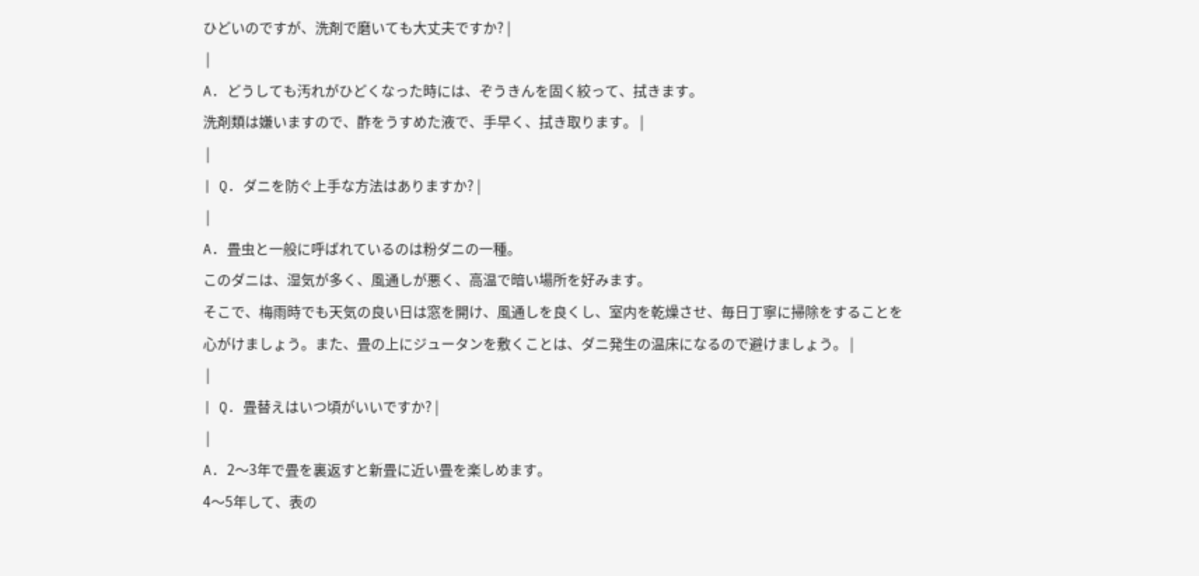ひどいのですが、洗剤で磨いても大丈夫ですか? |
 |
A. どうしても汚れがひどくなった時には、ぞうきんを固く絞って、拭きます。
洗剤類は嫌いますので、酢をうすめた液で、手早く、拭き取ります。 |
 |
| Q. ダニを防ぐ上手な方法はありますか? |
 |
A. 畳虫と一般に呼ばれているのは粉ダニの一種。
このダニは、湿気が多く、風通しが悪く、高温で暗い場所を好みます。
そこで、梅雨時でも天気の良い日は窓を開け、風通しを良くし、室内を乾燥させ、毎日丁寧に掃除をすることを心がけましょう。また、畳の上にジュータンを敷くことは、ダニ発生の温床になるので避けましょう。 |
 |
| Q. 畳替えはいつ頃がいいですか? |
 |
A. 2〜3年で畳を裏返すと新畳に近い畳を楽しめます。
4〜5年して、表の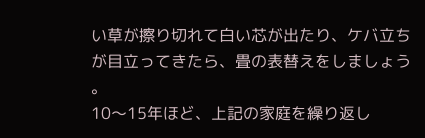い草が擦り切れて白い芯が出たり、ケバ立ちが目立ってきたら、畳の表替えをしましょう 。
10〜15年ほど、上記の家庭を繰り返し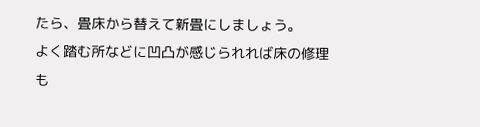たら、畳床から替えて新畳にしましょう。
よく踏む所などに凹凸が感じられれば床の修理も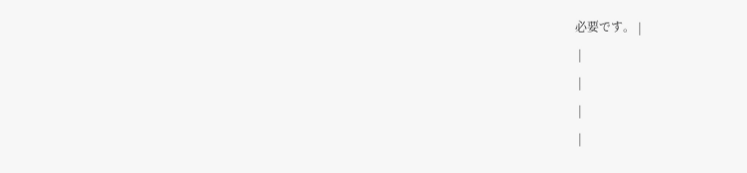必要です。 |
 |
 |
 |
 |